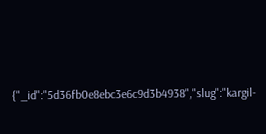{"_id":"5d36fb0e8ebc3e6c9d3b4938","slug":"kargil-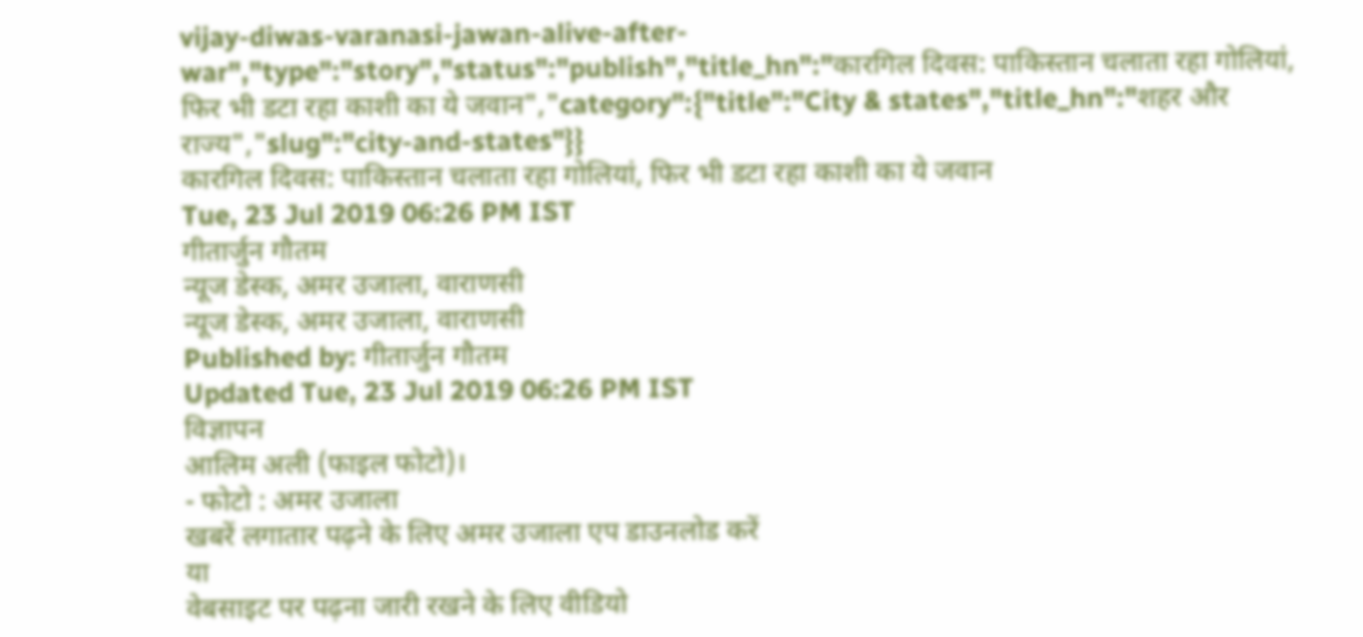vijay-diwas-varanasi-jawan-alive-after-war","type":"story","status":"publish","title_hn":"कारगिल दिवस: पाकिस्तान चलाता रहा गोलियां, फिर भी डटा रहा काशी का ये जवान","category":{"title":"City & states","title_hn":"शहर और राज्य","slug":"city-and-states"}}
कारगिल दिवस: पाकिस्तान चलाता रहा गोलियां, फिर भी डटा रहा काशी का ये जवान
Tue, 23 Jul 2019 06:26 PM IST
गीतार्जुन गौतम
न्यूज डेस्क, अमर उजाला, वाराणसी
न्यूज डेस्क, अमर उजाला, वाराणसी
Published by: गीतार्जुन गौतम
Updated Tue, 23 Jul 2019 06:26 PM IST
विज्ञापन
आलिम अली (फाइल फोटो)।
- फोटो : अमर उजाला
खबरें लगातार पढ़ने के लिए अमर उजाला एप डाउनलोड करें
या
वेबसाइट पर पढ़ना जारी रखने के लिए वीडियो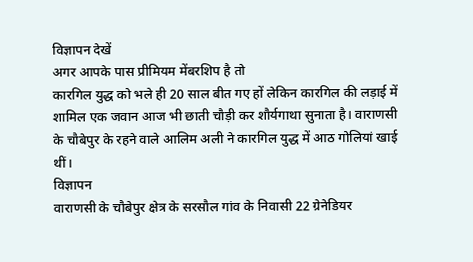विज्ञापन देखें
अगर आपके पास प्रीमियम मेंबरशिप है तो
कारगिल युद्ध को भले ही 20 साल बीत गए हों लेकिन कारगिल की लड़ाई में शामिल एक जवान आज भी छाती चौड़ी कर शौर्यगाथा सुनाता है। वाराणसी के चौबेपुर के रहने वाले आलिम अली ने कारगिल युद्ध में आठ गोलियां खाई थीं।
विज्ञापन
वाराणसी के चौबेपुर क्षेत्र के सरसौल गांव के निवासी 22 ग्रेनेडियर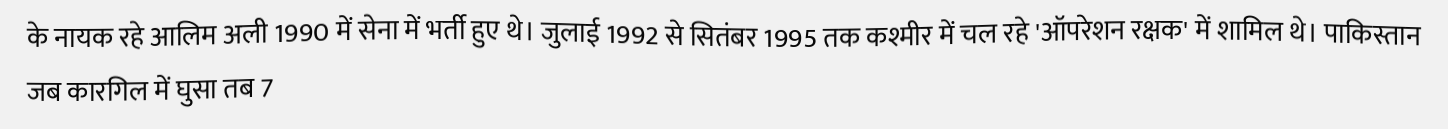के नायक रहे आलिम अली 1990 में सेना में भर्ती हुए थे। जुलाई 1992 से सितंबर 1995 तक कश्मीर में चल रहे 'ऑपरेशन रक्षक' में शामिल थे। पाकिस्तान जब कारगिल में घुसा तब 7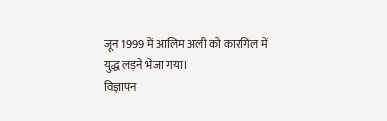जून 1999 में आलिम अली को कारगिल में युद्ध लड़ने भेजा गया।
विज्ञापन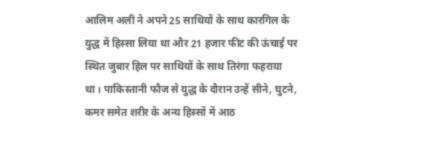आलिम अली ने अपने 25 साथियों के साथ कारगिल के युद्ध में हिस्सा लिया था और 21 हजार फीट की ऊंचाई पर स्थित जुबार हिल पर साथियों के साथ तिरंगा फहराया था। पाकिस्तानी फौज से युद्ध के दौरान उन्हें सीने, घुटने, कमर समेत शरीर के अन्य हिस्सों में आठ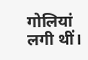गोलियां लगी थीं।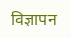विज्ञापन